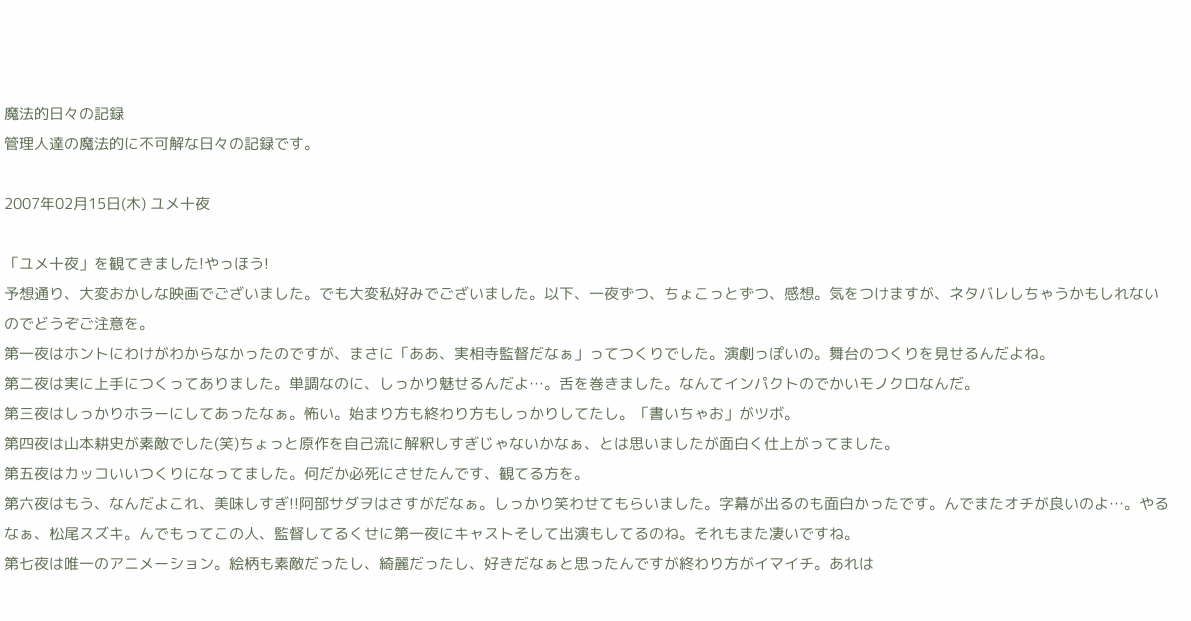魔法的日々の記録
管理人達の魔法的に不可解な日々の記録です。

2007年02月15日(木) ユメ十夜

「ユメ十夜」を観てきました!やっほう!
予想通り、大変おかしな映画でございました。でも大変私好みでございました。以下、一夜ずつ、ちょこっとずつ、感想。気をつけますが、ネタバレしちゃうかもしれないのでどうぞご注意を。
第一夜はホントにわけがわからなかったのですが、まさに「ああ、実相寺監督だなぁ」ってつくりでした。演劇っぽいの。舞台のつくりを見せるんだよね。
第二夜は実に上手につくってありました。単調なのに、しっかり魅せるんだよ…。舌を巻きました。なんてインパクトのでかいモノクロなんだ。
第三夜はしっかりホラーにしてあったなぁ。怖い。始まり方も終わり方もしっかりしてたし。「書いちゃお」がツボ。
第四夜は山本耕史が素敵でした(笑)ちょっと原作を自己流に解釈しすぎじゃないかなぁ、とは思いましたが面白く仕上がってました。
第五夜はカッコいいつくりになってました。何だか必死にさせたんです、観てる方を。
第六夜はもう、なんだよこれ、美味しすぎ!!阿部サダヲはさすがだなぁ。しっかり笑わせてもらいました。字幕が出るのも面白かったです。んでまたオチが良いのよ…。やるなぁ、松尾スズキ。んでもってこの人、監督してるくせに第一夜にキャストそして出演もしてるのね。それもまた凄いですね。
第七夜は唯一のアニメーション。絵柄も素敵だったし、綺麗だったし、好きだなぁと思ったんですが終わり方がイマイチ。あれは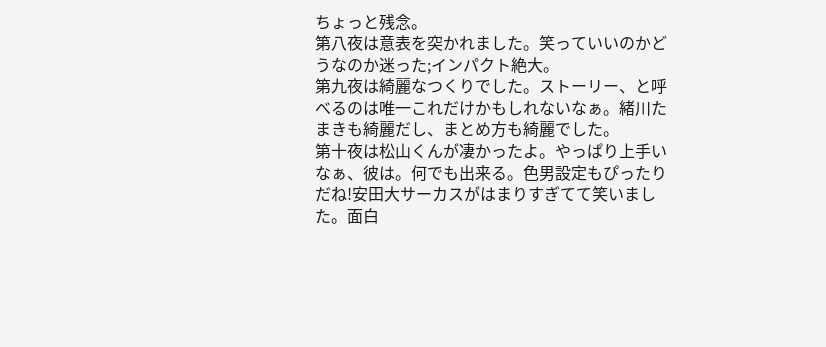ちょっと残念。
第八夜は意表を突かれました。笑っていいのかどうなのか迷った;インパクト絶大。
第九夜は綺麗なつくりでした。ストーリー、と呼べるのは唯一これだけかもしれないなぁ。緒川たまきも綺麗だし、まとめ方も綺麗でした。
第十夜は松山くんが凄かったよ。やっぱり上手いなぁ、彼は。何でも出来る。色男設定もぴったりだね!安田大サーカスがはまりすぎてて笑いました。面白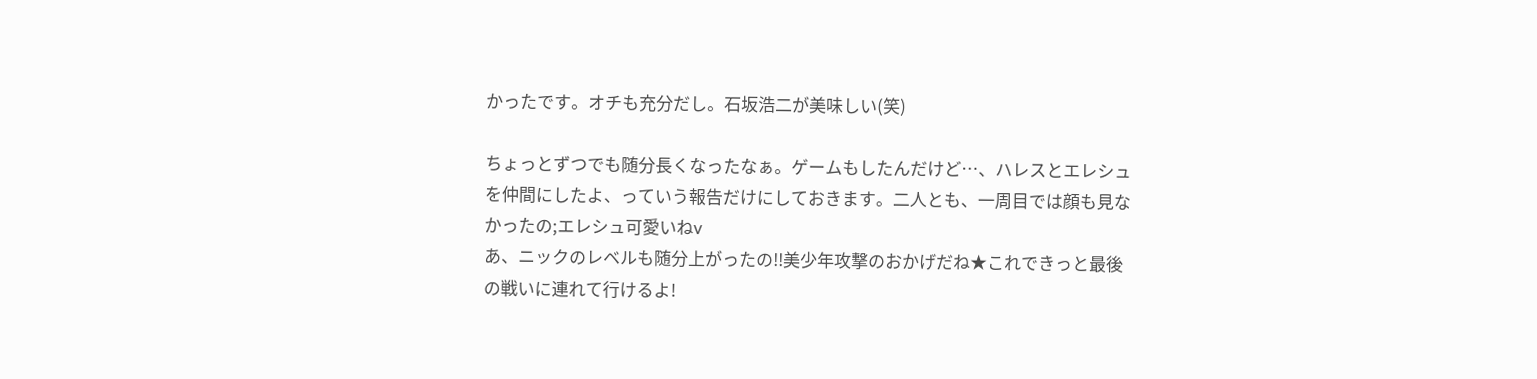かったです。オチも充分だし。石坂浩二が美味しい(笑)

ちょっとずつでも随分長くなったなぁ。ゲームもしたんだけど…、ハレスとエレシュを仲間にしたよ、っていう報告だけにしておきます。二人とも、一周目では顔も見なかったの;エレシュ可愛いねv
あ、ニックのレベルも随分上がったの!!美少年攻撃のおかげだね★これできっと最後の戦いに連れて行けるよ!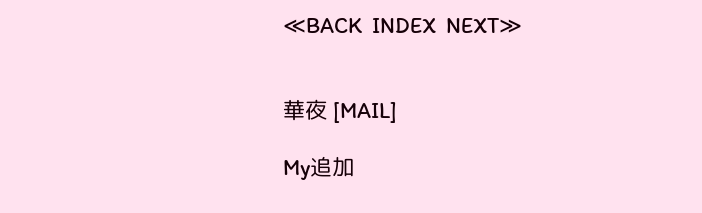≪BACK  INDEX  NEXT≫


華夜 [MAIL]

My追加